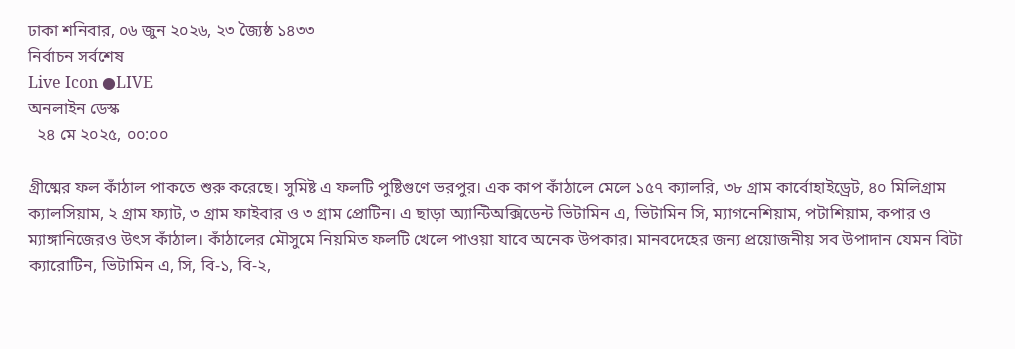ঢাকা শনিবার, ০৬ জুন ২০২৬, ২৩ জ্যৈষ্ঠ ১৪৩৩
নির্বাচন সর্বশেষ
Live Icon ●LIVE
অনলাইন ডেস্ক
  ২৪ মে ২০২৫, ০০:০০

গ্রীষ্মের ফল কাঁঠাল পাকতে শুরু করেছে। সুমিষ্ট এ ফলটি পুষ্টিগুণে ভরপুর। এক কাপ কাঁঠালে মেলে ১৫৭ ক্যালরি, ৩৮ গ্রাম কার্বোহাইড্রেট, ৪০ মিলিগ্রাম ক্যালসিয়াম, ২ গ্রাম ফ্যাট, ৩ গ্রাম ফাইবার ও ৩ গ্রাম প্রোটিন। এ ছাড়া অ্যান্টিঅক্সিডেন্ট ভিটামিন এ, ভিটামিন সি, ম্যাগনেশিয়াম, পটাশিয়াম, কপার ও ম্যাঙ্গানিজেরও উৎস কাঁঠাল। কাঁঠালের মৌসুমে নিয়মিত ফলটি খেলে পাওয়া যাবে অনেক উপকার। মানবদেহের জন্য প্রয়োজনীয় সব উপাদান যেমন বিটা ক্যারোটিন, ভিটামিন এ, সি, বি-১, বি-২,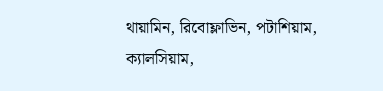থায়ামিন, রিবোফ্লাভিন, পটাশিয়াম, ক্যালসিয়াম,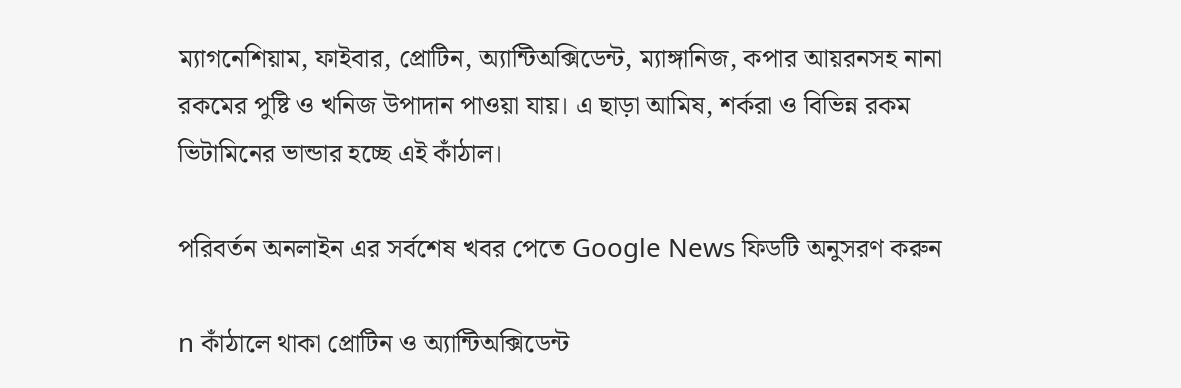ম্যাগনেশিয়াম, ফাইবার, প্রোটিন, অ্যান্টিঅক্সিডেন্ট, ম্যাঙ্গানিজ, কপার আয়রনসহ নানা রকমের পুষ্টি ও খনিজ উপাদান পাওয়া যায়। এ ছাড়া আমিষ, শর্করা ও বিভিন্ন রকম ভিটামিনের ভান্ডার হচ্ছে এই কাঁঠাল।

পরিবর্তন অনলাইন এর সর্বশেষ খবর পেতে Google News ফিডটি অনুসরণ করুন

n কাঁঠালে থাকা প্রোটিন ও অ্যান্টিঅক্সিডেন্ট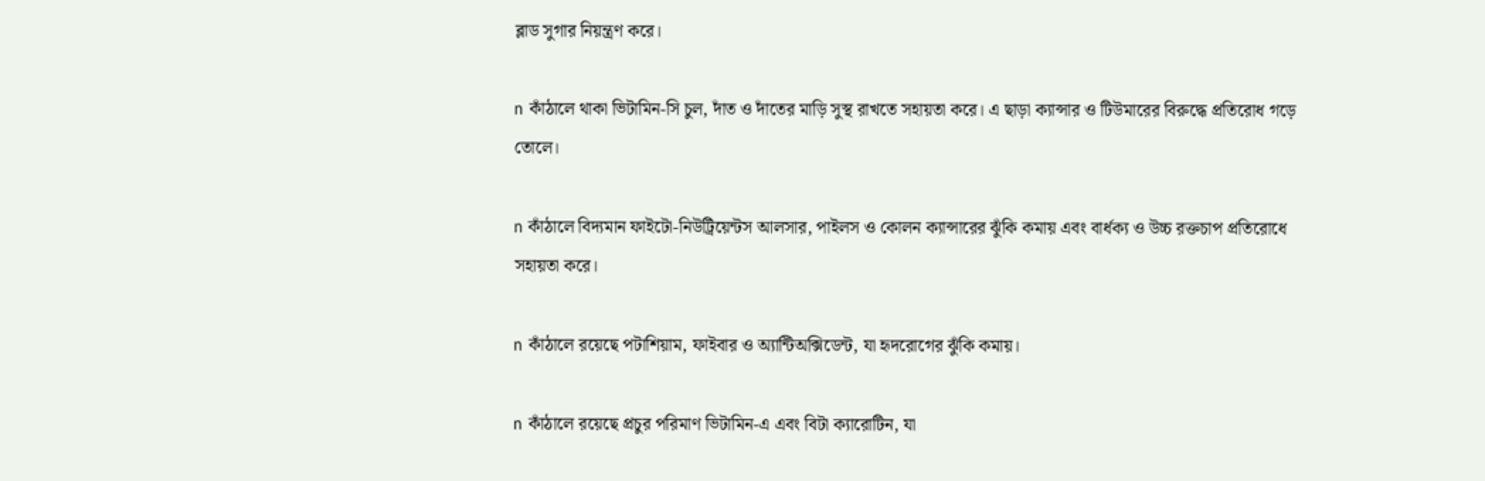ব্লাড সুগার নিয়ন্ত্রণ করে।

n কাঁঠালে থাকা ভিটামিন-সি চুল, দাঁত ও দাঁতের মাড়ি সুস্থ রাখতে সহায়তা করে। এ ছাড়া ক্যান্সার ও টিউমারের বিরুদ্ধে প্রতিরোধ গড়ে তোলে।

n কাঁঠালে বিদ্যমান ফাইটো-নিউট্রিয়েন্টস আলসার, পাইলস ও কোলন ক্যান্সারের ঝুঁকি কমায় এবং বার্ধক্য ও উচ্চ রক্তচাপ প্রতিরোধে সহায়তা করে।

n কাঁঠালে রয়েছে পটাশিয়াম, ফাইবার ও অ্যান্টিঅক্সিডেন্ট, যা হৃদরোগের ঝুঁকি কমায়।

n কাঁঠালে রয়েছে প্রচুর পরিমাণ ভিটামিন-এ এবং বিটা ক্যারোটিন, যা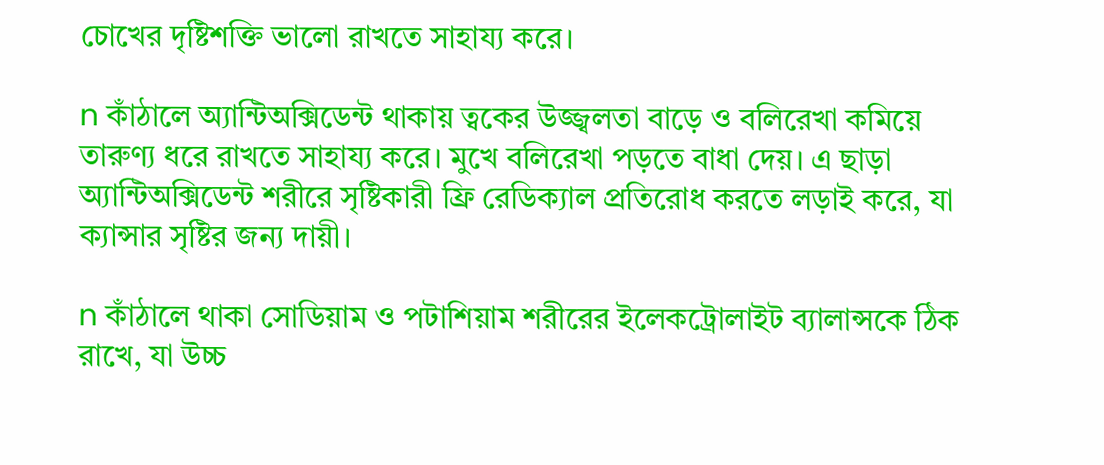চোখের দৃষ্টিশক্তি ভালো রাখতে সাহায্য করে।

n কাঁঠালে অ্যান্টিঅক্সিডেন্ট থাকায় ত্বকের উজ্জ্বলতা বাড়ে ও বলিরেখা কমিয়ে তারুণ্য ধরে রাখতে সাহায্য করে। মুখে বলিরেখা পড়তে বাধা দেয়। এ ছাড়া অ্যান্টিঅক্সিডেন্ট শরীরে সৃষ্টিকারী ফ্রি রেডিক্যাল প্রতিরোধ করতে লড়াই করে, যা ক্যান্সার সৃষ্টির জন্য দায়ী।

n কাঁঠালে থাকা সোডিয়াম ও পটাশিয়াম শরীরের ইলেকট্রোলাইট ব্যালান্সকে ঠিক রাখে, যা উচ্চ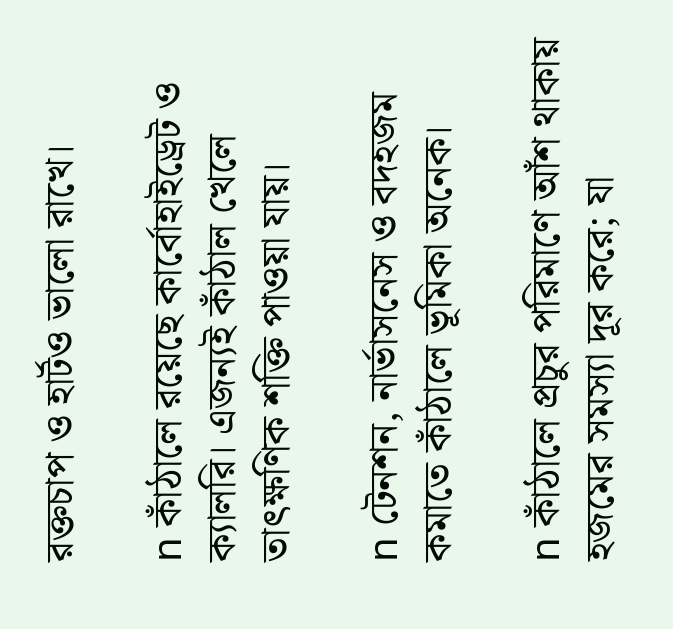রক্তচাপ ও হার্টও ভালো রাখে।

n কাঁঠালে রয়েছে কার্বোহাইড্রেট ও ক্যালরি। এজন্যই কাঁঠাল খেলে তাৎক্ষণিক শক্তি পাওয়া যায়।

n টেনশন, নার্ভাসনেস ও বদহজম কমাতে কাঁঠালে ভূমিকা অনেক।

n কাঁঠালে প্রচুর পরিমাণে আঁশ থাকায় হজমের সমস্যা দূর করে; যা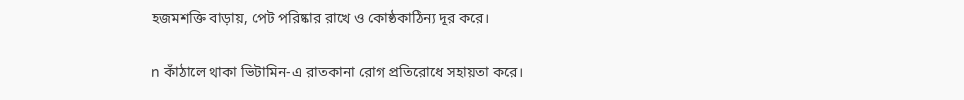হজমশক্তি বাড়ায়, পেট পরিষ্কার রাখে ও কোষ্ঠকাঠিন্য দূর করে।

n কাঁঠালে থাকা ভিটামিন-এ রাতকানা রোগ প্রতিরোধে সহায়তা করে।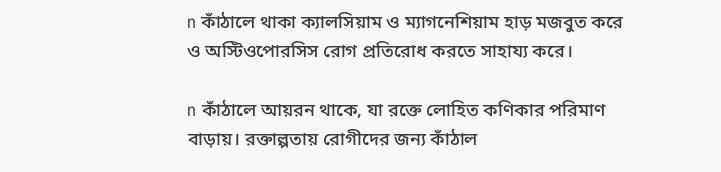n কাঁঠালে থাকা ক্যালসিয়াম ও ম্যাগনেশিয়াম হাড় মজবুত করে ও অস্টিওপোরসিস রোগ প্রতিরোধ করতে সাহায্য করে।

n কাঁঠালে আয়রন থাকে, যা রক্তে লোহিত কণিকার পরিমাণ বাড়ায়। রক্তাল্পতায় রোগীদের জন্য কাঁঠাল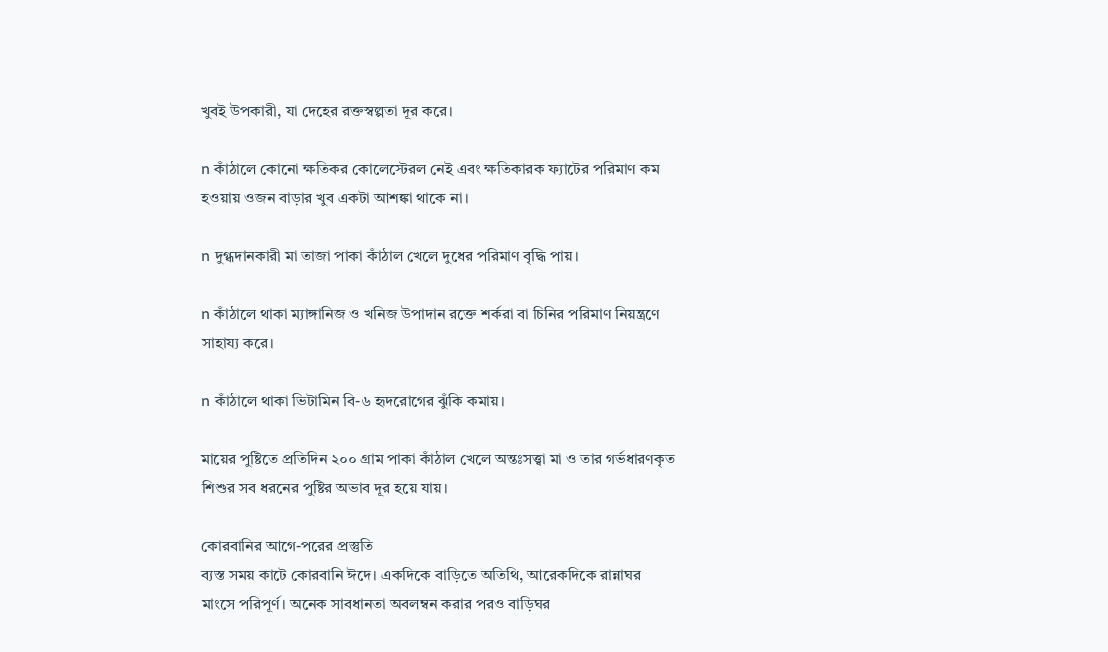খুবই উপকারী, যা দেহের রক্তস্বল্পতা দূর করে।

n কাঁঠালে কোনো ক্ষতিকর কোলেস্টেরল নেই এবং ক্ষতিকারক ফ্যাটের পরিমাণ কম হওয়ায় ওজন বাড়ার খুব একটা আশঙ্কা থাকে না।

n দুগ্ধদানকারী মা তাজা পাকা কাঁঠাল খেলে দুধের পরিমাণ বৃদ্ধি পায়।

n কাঁঠালে থাকা ম্যাঙ্গানিজ ও খনিজ উপাদান রক্তে শর্করা বা চিনির পরিমাণ নিয়ন্ত্রণে সাহায্য করে।

n কাঁঠালে থাকা ভিটামিন বি-৬ হৃদরোগের ঝুঁকি কমায়।

মায়ের পুষ্টিতে প্রতিদিন ২০০ গ্রাম পাকা কাঁঠাল খেলে অন্তঃসত্ত্বা মা ও তার গর্ভধারণকৃত শিশুর সব ধরনের পুষ্টির অভাব দূর হয়ে যায়।

কোরবানির আগে-পরের প্রস্তুতি
ব্যস্ত সময় কাটে কোরবানি ঈদে। একদিকে বাড়িতে অতিথি, আরেকদিকে রান্নাঘর মাংসে পরিপূর্ণ। অনেক সাবধানতা অবলম্বন করার পরও বাড়িঘর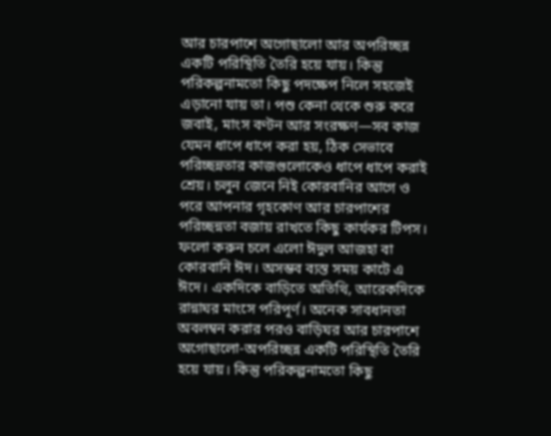আর চারপাশে অগোছালো আর অপরিচ্ছন্ন একটি পরিস্থিতি তৈরি হয়ে যায়। কিন্তু পরিকল্পনামতো কিছু পদক্ষেপ নিলে সহজেই এড়ানো যায় তা। পশু কেনা থেকে শুরু করে জবাই, মাংস বণ্টন আর সংরক্ষণ—সব কাজ যেমন ধাপে ধাপে করা হয়, ঠিক সেভাবে পরিচ্ছন্নতার কাজগুলোকেও ধাপে ধাপে করাই শ্রেয়। চলুন জেনে নিই কোরবানির আগে ও পরে আপনার গৃহকোণ আর চারপাশের পরিচ্ছন্নতা বজায় রাখতে কিছু কার্যকর টিপস। ফলো করুন চলে এলো ঈদুল আজহা বা কোরবানি ঈদ। অসম্ভব ব্যস্ত সময় কাটে এ ঈদে। একদিকে বাড়িতে অতিথি, আরেকদিকে রান্নাঘর মাংসে পরিপূর্ণ। অনেক সাবধানতা অবলম্বন করার পরও বাড়িঘর আর চারপাশে অগোছালো-অপরিচ্ছন্ন একটি পরিস্থিতি তৈরি হয়ে যায়। কিন্তু পরিকল্পনামতো কিছু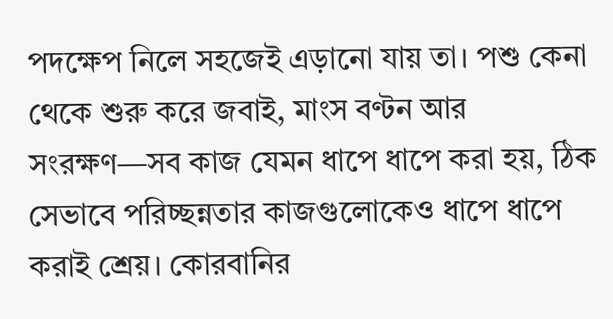পদক্ষেপ নিলে সহজেই এড়ানো যায় তা। পশু কেনা থেকে শুরু করে জবাই, মাংস বণ্টন আর সংরক্ষণ—সব কাজ যেমন ধাপে ধাপে করা হয়, ঠিক সেভাবে পরিচ্ছন্নতার কাজগুলোকেও ধাপে ধাপে করাই শ্রেয়। কোরবানির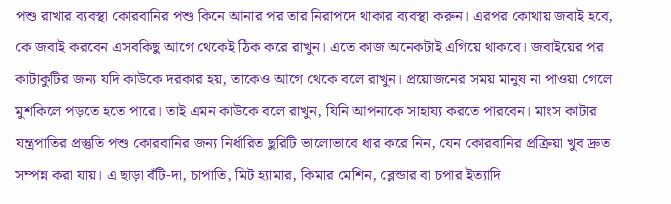পশু রাখার ব্যবস্থা কোরবানির পশু কিনে আনার পর তার নিরাপদে থাকার ব্যবস্থা করুন। এরপর কোথায় জবাই হবে, কে জবাই করবেন এসবকিছু আগে থেকেই ঠিক করে রাখুন। এতে কাজ অনেকটাই এগিয়ে থাকবে। জবাইয়ের পর কাটাকুটির জন্য যদি কাউকে দরকার হয়, তাকেও আগে থেকে বলে রাখুন। প্রয়োজনের সময় মানুষ না পাওয়া গেলে মুশকিলে পড়তে হতে পারে। তাই এমন কাউকে বলে রাখুন, যিনি আপনাকে সাহায্য করতে পারবেন। মাংস কাটার যন্ত্রপাতির প্রস্তুতি পশু কোরবানির জন্য নির্ধারিত ছুরিটি ভালোভাবে ধার করে নিন, যেন কোরবানির প্রক্রিয়া খুব দ্রুত সম্পন্ন করা যায়। এ ছাড়া বঁটি-দা, চাপাতি, মিট হ্যামার, কিমার মেশিন, ব্লেন্ডার বা চপার ইত্যাদি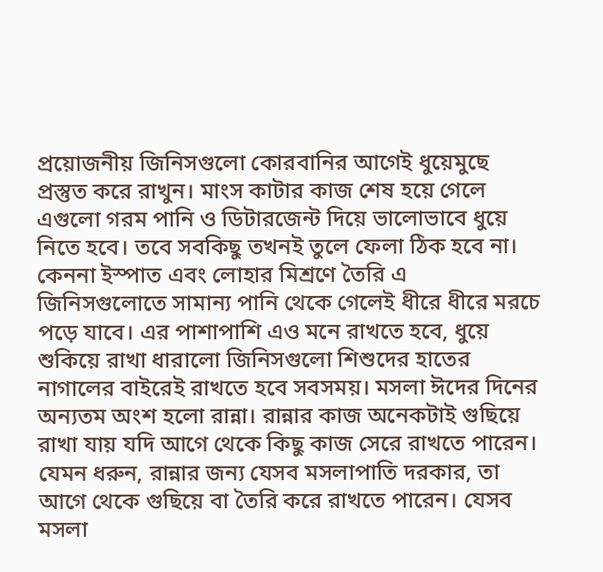প্রয়োজনীয় জিনিসগুলো কোরবানির আগেই ধুয়েমুছে প্রস্তুত করে রাখুন। মাংস কাটার কাজ শেষ হয়ে গেলে এগুলো গরম পানি ও ডিটারজেন্ট দিয়ে ভালোভাবে ধুয়ে নিতে হবে। তবে সবকিছু তখনই তুলে ফেলা ঠিক হবে না। কেননা ইস্পাত এবং লোহার মিশ্রণে তৈরি এ জিনিসগুলোতে সামান্য পানি থেকে গেলেই ধীরে ধীরে মরচে পড়ে যাবে। এর পাশাপাশি এও মনে রাখতে হবে, ধুয়ে শুকিয়ে রাখা ধারালো জিনিসগুলো শিশুদের হাতের নাগালের বাইরেই রাখতে হবে সবসময়। মসলা ঈদের দিনের অন্যতম অংশ হলো রান্না। রান্নার কাজ অনেকটাই গুছিয়ে রাখা যায় যদি আগে থেকে কিছু কাজ সেরে রাখতে পারেন। যেমন ধরুন, রান্নার জন্য যেসব মসলাপাতি দরকার, তা আগে থেকে গুছিয়ে বা তৈরি করে রাখতে পারেন। যেসব মসলা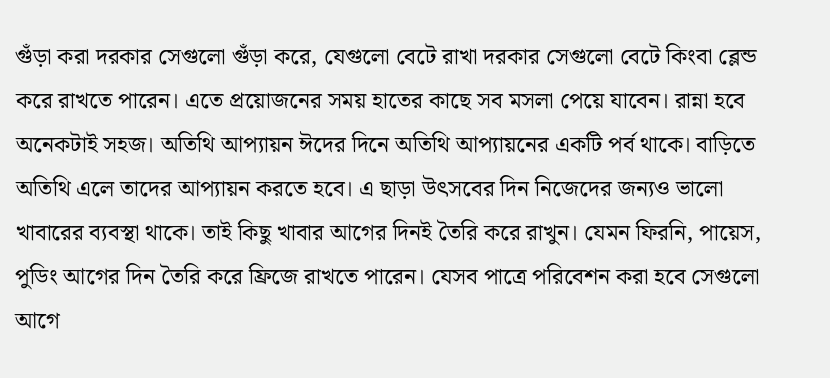গুঁড়া করা দরকার সেগুলো গুঁড়া করে, যেগুলো বেটে রাখা দরকার সেগুলো বেটে কিংবা ব্লেন্ড করে রাখতে পারেন। এতে প্রয়োজনের সময় হাতের কাছে সব মসলা পেয়ে যাবেন। রান্না হবে অনেকটাই সহজ। অতিথি আপ্যায়ন ঈদের দিনে অতিথি আপ্যায়নের একটি পর্ব থাকে। বাড়িতে অতিথি এলে তাদের আপ্যায়ন করতে হবে। এ ছাড়া উৎসবের দিন নিজেদের জন্যও ভালো খাবারের ব্যবস্থা থাকে। তাই কিছু খাবার আগের দিনই তৈরি করে রাখুন। যেমন ফিরনি, পায়েস, পুডিং আগের দিন তৈরি করে ফ্রিজে রাখতে পারেন। যেসব পাত্রে পরিবেশন করা হবে সেগুলো আগে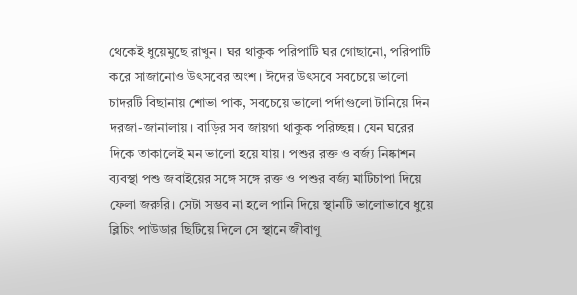থেকেই ধুয়েমুছে রাখুন। ঘর থাকুক পরিপাটি ঘর গোছানো, পরিপাটি করে সাজানোও উৎসবের অংশ। ঈদের উৎসবে সবচেয়ে ভালো চাদরটি বিছানায় শোভা পাক, সবচেয়ে ভালো পর্দাগুলো টানিয়ে দিন দরজা-জানালায়। বাড়ির সব জায়গা থাকুক পরিচ্ছন্ন। যেন ঘরের দিকে তাকালেই মন ভালো হয়ে যায়। পশুর রক্ত ও বর্জ্য নিষ্কাশন ব্যবস্থা পশু জবাইয়ের সঙ্গে সঙ্গে রক্ত ও পশুর বর্জ্য মাটিচাপা দিয়ে ফেলা জরুরি। সেটা সম্ভব না হলে পানি দিয়ে স্থানটি ভালোভাবে ধুয়ে ব্লিচিং পাউডার ছিটিয়ে দিলে সে স্থানে জীবাণু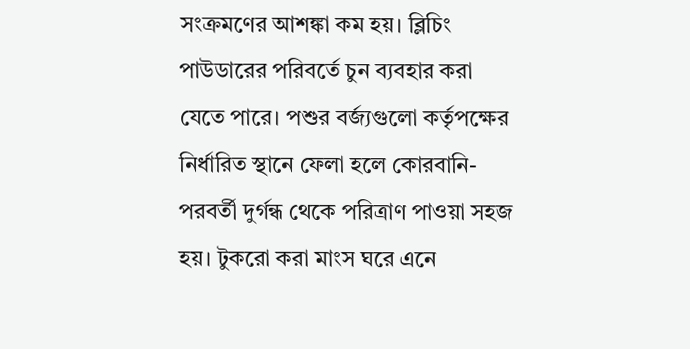সংক্রমণের আশঙ্কা কম হয়। ব্লিচিং পাউডারের পরিবর্তে চুন ব্যবহার করা যেতে পারে। পশুর বর্জ্যগুলো কর্তৃপক্ষের নির্ধারিত স্থানে ফেলা হলে কোরবানি-পরবর্তী দুর্গন্ধ থেকে পরিত্রাণ পাওয়া সহজ হয়। টুকরো করা মাংস ঘরে এনে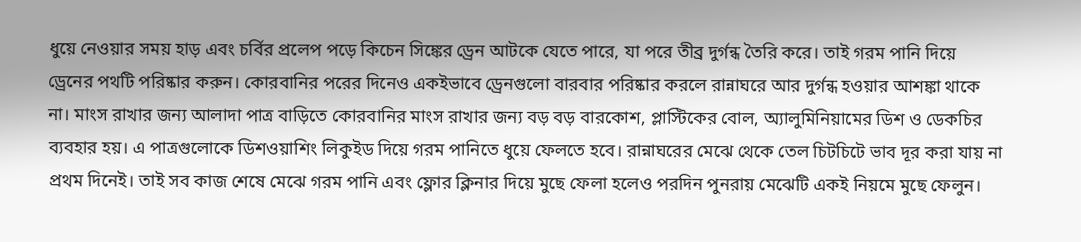ধুয়ে নেওয়ার সময় হাড় এবং চর্বির প্রলেপ পড়ে কিচেন সিঙ্কের ড্রেন আটকে যেতে পারে, যা পরে তীব্র দুর্গন্ধ তৈরি করে। তাই গরম পানি দিয়ে ড্রেনের পথটি পরিষ্কার করুন। কোরবানির পরের দিনেও একইভাবে ড্রেনগুলো বারবার পরিষ্কার করলে রান্নাঘরে আর দুর্গন্ধ হওয়ার আশঙ্কা থাকে না। মাংস রাখার জন্য আলাদা পাত্র বাড়িতে কোরবানির মাংস রাখার জন্য বড় বড় বারকোশ, প্লাস্টিকের বোল, অ্যালুমিনিয়ামের ডিশ ও ডেকচির ব্যবহার হয়। এ পাত্রগুলোকে ডিশওয়াশিং লিকুইড দিয়ে গরম পানিতে ধুয়ে ফেলতে হবে। রান্নাঘরের মেঝে থেকে তেল চিটচিটে ভাব দূর করা যায় না প্রথম দিনেই। তাই সব কাজ শেষে মেঝে গরম পানি এবং ফ্লোর ক্লিনার দিয়ে মুছে ফেলা হলেও পরদিন পুনরায় মেঝেটি একই নিয়মে মুছে ফেলুন।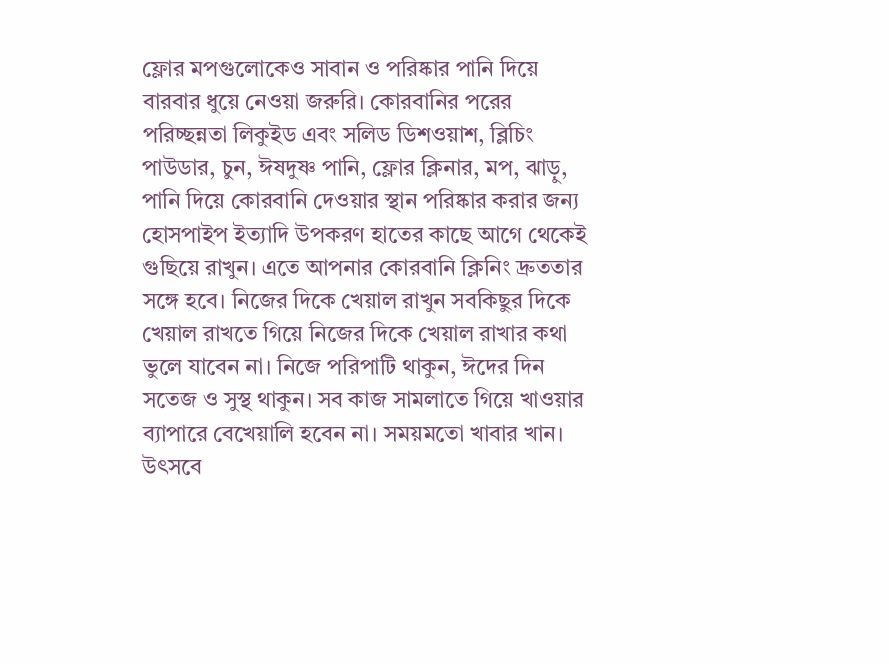ফ্লোর মপগুলোকেও সাবান ও পরিষ্কার পানি দিয়ে বারবার ধুয়ে নেওয়া জরুরি। কোরবানির পরের পরিচ্ছন্নতা লিকুইড এবং সলিড ডিশওয়াশ, ব্লিচিং পাউডার, চুন, ঈষদুষ্ণ পানি, ফ্লোর ক্লিনার, মপ, ঝাড়ু, পানি দিয়ে কোরবানি দেওয়ার স্থান পরিষ্কার করার জন্য হোসপাইপ ইত্যাদি উপকরণ হাতের কাছে আগে থেকেই গুছিয়ে রাখুন। এতে আপনার কোরবানি ক্লিনিং দ্রুততার সঙ্গে হবে। নিজের দিকে খেয়াল রাখুন সবকিছুর দিকে খেয়াল রাখতে গিয়ে নিজের দিকে খেয়াল রাখার কথা ভুলে যাবেন না। নিজে পরিপাটি থাকুন, ঈদের দিন সতেজ ও সুস্থ থাকুন। সব কাজ সামলাতে গিয়ে খাওয়ার ব্যাপারে বেখেয়ালি হবেন না। সময়মতো খাবার খান। উৎসবে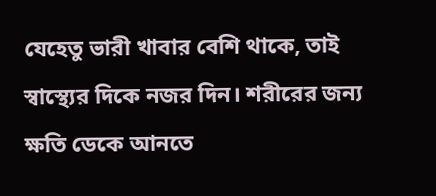যেহেতু ভারী খাবার বেশি থাকে, তাই স্বাস্থ্যের দিকে নজর দিন। শরীরের জন্য ক্ষতি ডেকে আনতে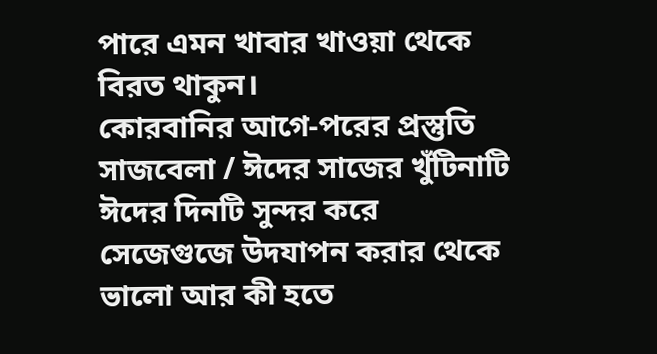পারে এমন খাবার খাওয়া থেকে বিরত থাকুন।
কোরবানির আগে-পরের প্রস্তুতি
সাজবেলা / ঈদের সাজের খুঁটিনাটি
ঈদের দিনটি সুন্দর করে সেজেগুজে উদযাপন করার থেকে ভালো আর কী হতে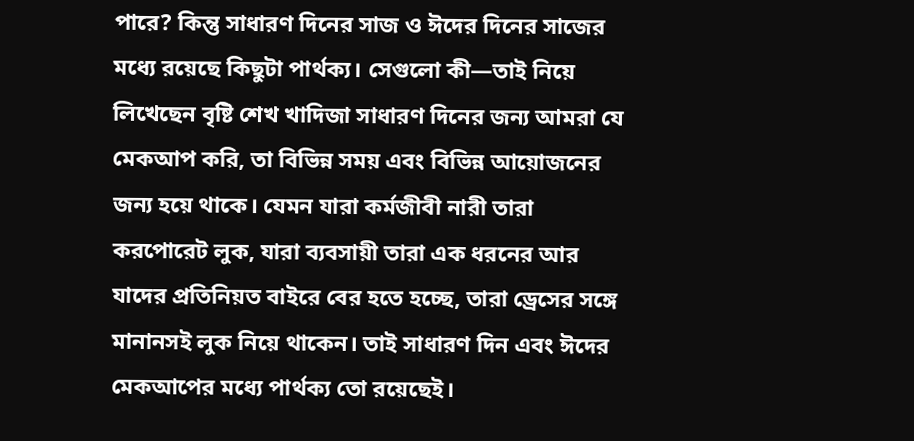পারে? কিন্তু সাধারণ দিনের সাজ ও ঈদের দিনের সাজের মধ্যে রয়েছে কিছুটা পার্থক্য। সেগুলো কী—তাই নিয়ে লিখেছেন বৃষ্টি শেখ খাদিজা সাধারণ দিনের জন্য আমরা যে মেকআপ করি, তা বিভিন্ন সময় এবং বিভিন্ন আয়োজনের জন্য হয়ে থাকে। যেমন যারা কর্মজীবী নারী তারা করপোরেট লুক, যারা ব্যবসায়ী তারা এক ধরনের আর যাদের প্রতিনিয়ত বাইরে বের হতে হচ্ছে, তারা ড্রেসের সঙ্গে মানানসই লুক নিয়ে থাকেন। তাই সাধারণ দিন এবং ঈদের মেকআপের মধ্যে পার্থক্য তো রয়েছেই।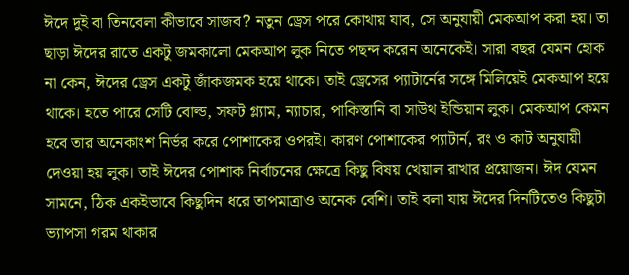ঈদে দুই বা তিনবেলা কীভাবে সাজব? নতুন ড্রেস পরে কোথায় যাব, সে অনুযায়ী মেকআপ করা হয়। তা ছাড়া ঈদের রাতে একটু জমকালো মেকআপ লুক নিতে পছন্দ করেন অনেকেই। সারা বছর যেমন হোক না কেন, ঈদের ড্রেস একটু জাঁকজমক হয়ে থাকে। তাই ড্রেসের প্যাটার্নের সঙ্গে মিলিয়েই মেকআপ হয়ে থাকে। হতে পারে সেটি বোল্ড, সফট গ্ল্যাম, ন্যাচার, পাকিস্তানি বা সাউথ ইন্ডিয়ান লুক। মেকআপ কেমন হবে তার অনেকাংশ নির্ভর করে পোশাকের ওপরই। কারণ পোশাকের প্যাটার্ন, রং ও কাট অনুযায়ী দেওয়া হয় লুক। তাই ঈদের পোশাক নির্বাচনের ক্ষেত্রে কিছু বিষয় খেয়াল রাখার প্রয়োজন। ঈদ যেমন সামনে, ঠিক একইভাবে কিছুদিন ধরে তাপমাত্রাও অনেক বেশি। তাই বলা যায় ঈদের দিনটিতেও কিছুটা ভ্যাপসা গরম থাকার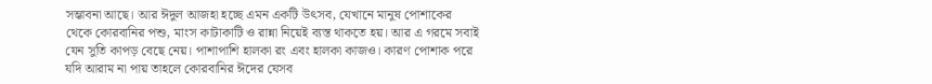সম্ভাবনা আছে। আর ঈদুল আজহা হচ্ছে এমন একটি উৎসব, যেখানে মানুষ পোশাকের থেকে কোরবানির পশু, মাংস কাটাকাটি ও রান্না নিয়েই ব্যস্ত থাকতে হয়। আর এ গরমে সবাই যেন সুতি কাপড় বেছে নেয়। পাশাপাশি হালকা রং এবং হালকা কাজও। কারণ পোশাক পরে যদি আরাম না পায় তাহলে কোরবানির ঈদের যেসব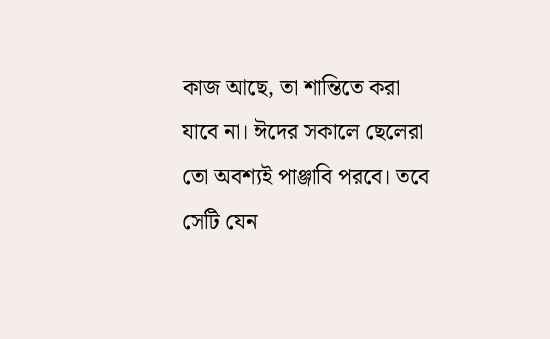কাজ আছে, তা শান্তিতে করা যাবে না। ঈদের সকালে ছেলেরা তো অবশ্যই পাঞ্জাবি পরবে। তবে সেটি যেন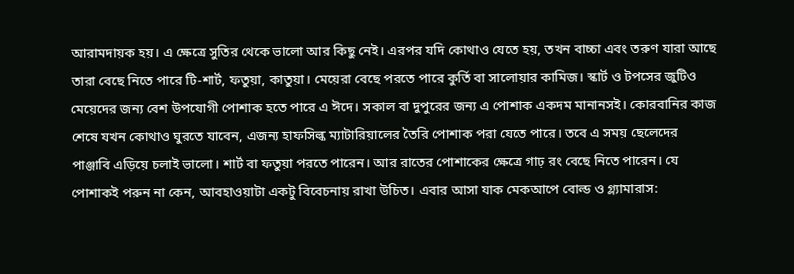আরামদায়ক হয়। এ ক্ষেত্রে সুতির থেকে ভালো আর কিছু নেই। এরপর যদি কোথাও যেতে হয়, তখন বাচ্চা এবং তরুণ যারা আছে তারা বেছে নিতে পারে টি-শার্ট, ফতুয়া, কাতুয়া। মেয়েরা বেছে পরতে পারে কুর্তি বা সালোয়ার কামিজ। স্কার্ট ও টপসের জুটিও মেয়েদের জন্য বেশ উপযোগী পোশাক হতে পারে এ ঈদে। সকাল বা দুপুরের জন্য এ পোশাক একদম মানানসই। কোরবানির কাজ শেষে যখন কোথাও ঘুরতে যাবেন, এজন্য হাফসিল্ক ম্যাটারিয়ালের তৈরি পোশাক পরা যেতে পারে। তবে এ সময় ছেলেদের পাঞ্জাবি এড়িয়ে চলাই ভালো। শার্ট বা ফতুয়া পরতে পারেন। আর রাতের পোশাকের ক্ষেত্রে গাঢ় রং বেছে নিতে পারেন। যে পোশাকই পরুন না কেন, আবহাওয়াটা একটু বিবেচনায় রাখা উচিত। এবার আসা যাক মেকআপে বোল্ড ও গ্ল্যামারাস: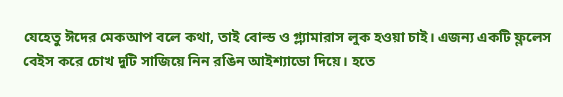যেহেতু ঈদের মেকআপ বলে কথা, তাই বোল্ড ও গ্ল্যামারাস লুক হওয়া চাই। এজন্য একটি ফ্ললেস বেইস করে চোখ দুটি সাজিয়ে নিন রঙিন আইশ্যাডো দিয়ে। হতে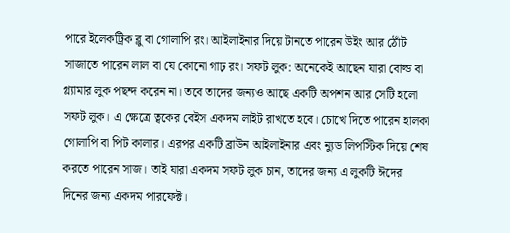পারে ইলেকট্রিক ব্লু বা গোলাপি রং। আইলাইনার দিয়ে টানতে পারেন উইং আর ঠোঁট সাজাতে পারেন লাল বা যে কোনো গাঢ় রং। সফট লুক: অনেকেই আছেন যারা বোল্ড বা গ্ল্যামার লুক পছন্দ করেন না। তবে তাদের জন্যও আছে একটি অপশন আর সেটি হলো সফট লুক। এ ক্ষেত্রে ত্বকের বেইস একদম লাইট রাখতে হবে। চোখে দিতে পারেন হালকা গোলাপি বা পিট কালার। এরপর একটি ব্রাউন আইলাইনার এবং ন্যুড লিপস্টিক দিয়ে শেষ করতে পারেন সাজ। তাই যারা একদম সফট লুক চান, তাদের জন্য এ লুকটি ঈদের দিনের জন্য একদম পারফেক্ট।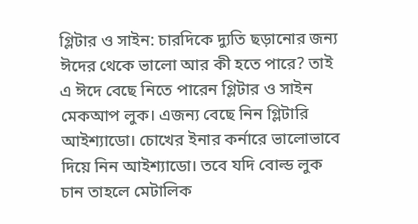গ্লিটার ও সাইন: চারদিকে দ্যুতি ছড়ানোর জন্য ঈদের থেকে ভালো আর কী হতে পারে? তাই এ ঈদে বেছে নিতে পারেন গ্লিটার ও সাইন মেকআপ লুক। এজন্য বেছে নিন গ্লিটারি আইশ্যাডো। চোখের ইনার কর্নারে ভালোভাবে দিয়ে নিন আইশ্যাডো। তবে যদি বোল্ড লুক চান তাহলে মেটালিক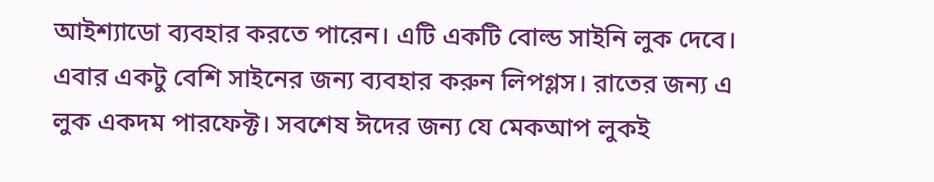আইশ্যাডো ব্যবহার করতে পারেন। এটি একটি বোল্ড সাইনি লুক দেবে। এবার একটু বেশি সাইনের জন্য ব্যবহার করুন লিপগ্লস। রাতের জন্য এ লুক একদম পারফেক্ট। সবশেষ ঈদের জন্য যে মেকআপ লুকই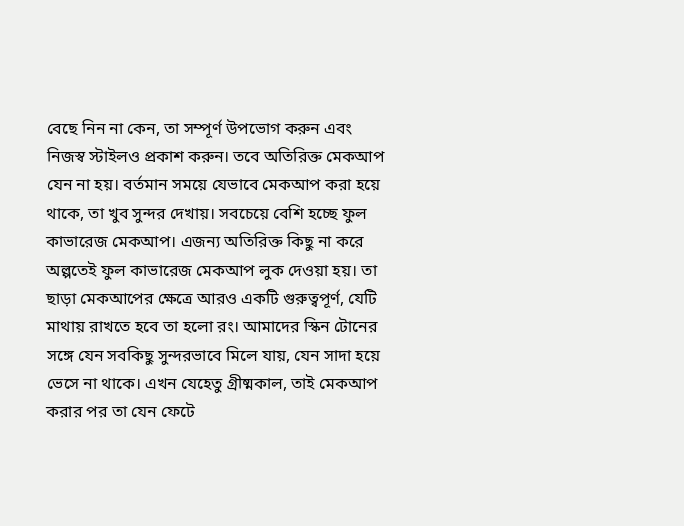বেছে নিন না কেন, তা সম্পূর্ণ উপভোগ করুন এবং নিজস্ব স্টাইলও প্রকাশ করুন। তবে অতিরিক্ত মেকআপ যেন না হয়। বর্তমান সময়ে যেভাবে মেকআপ করা হয়ে থাকে, তা খুব সুন্দর দেখায়। সবচেয়ে বেশি হচ্ছে ফুল কাভারেজ মেকআপ। এজন্য অতিরিক্ত কিছু না করে অল্পতেই ফুল কাভারেজ মেকআপ লুক দেওয়া হয়। তা ছাড়া মেকআপের ক্ষেত্রে আরও একটি গুরুত্বপূর্ণ, যেটি মাথায় রাখতে হবে তা হলো রং। আমাদের স্কিন টোনের সঙ্গে যেন সবকিছু সুন্দরভাবে মিলে যায়, যেন সাদা হয়ে ভেসে না থাকে। এখন যেহেতু গ্রীষ্মকাল, তাই মেকআপ করার পর তা যেন ফেটে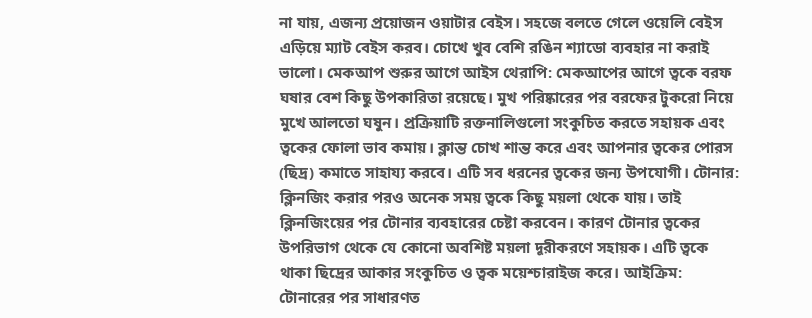না যায়, এজন্য প্রয়োজন ওয়াটার বেইস। সহজে বলতে গেলে ওয়েলি বেইস এড়িয়ে ম্যাট বেইস করব। চোখে খুব বেশি রঙিন শ্যাডো ব্যবহার না করাই ভালো। মেকআপ শুরুর আগে আইস থেরাপি: মেকআপের আগে ত্বকে বরফ ঘষার বেশ কিছু উপকারিতা রয়েছে। মুখ পরিষ্কারের পর বরফের টুকরো নিয়ে মুখে আলতো ঘষুন। প্রক্রিয়াটি রক্তনালিগুলো সংকুচিত করতে সহায়ক এবং ত্বকের ফোলা ভাব কমায়। ক্লান্ত চোখ শান্ত করে এবং আপনার ত্বকের পোরস (ছিদ্র) কমাতে সাহায্য করবে। এটি সব ধরনের ত্বকের জন্য উপযোগী। টোনার: ক্লিনজিং করার পরও অনেক সময় ত্বকে কিছু ময়লা থেকে যায়। তাই ক্লিনজিংয়ের পর টোনার ব্যবহারের চেষ্টা করবেন। কারণ টোনার ত্বকের উপরিভাগ থেকে যে কোনো অবশিষ্ট ময়লা দূরীকরণে সহায়ক। এটি ত্বকে থাকা ছিদ্রের আকার সংকুচিত ও ত্বক ময়েশ্চারাইজ করে। আইক্রিম: টোনারের পর সাধারণত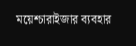ময়েশ্চারাইজার ব্যবহার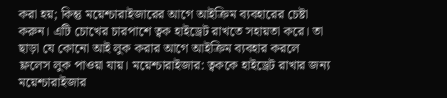করা হয়; কিন্তু ময়েশ্চারাইজারের আগে আইক্রিম ব্যবহারের চেষ্টা করুন। এটি চোখের চারপাশে ত্বক হাইড্রেট রাখতে সহায়তা করে। তা ছাড়া যে কোনো আই লুক করার আগে আইক্রিম ব্যবহার করলে ফ্ললেস লুক পাওয়া যায়। ময়েশ্চারাইজার: ত্বককে হাইড্রেট রাখার জন্য ময়েশ্চারাইজার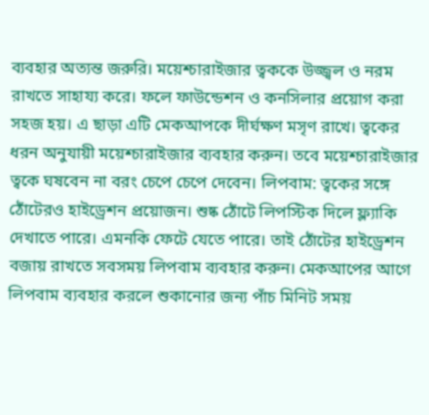ব্যবহার অত্যন্ত জরুরি। ময়েশ্চারাইজার ত্বককে উজ্জ্বল ও নরম রাখতে সাহায্য করে। ফলে ফাউন্ডেশন ও কনসিলার প্রয়োগ করা সহজ হয়। এ ছাড়া এটি মেকআপকে দীর্ঘক্ষণ মসৃণ রাখে। ত্বকের ধরন অনুযায়ী ময়েশ্চারাইজার ব্যবহার করুন। তবে ময়েশ্চারাইজার ত্বকে ঘষবেন না বরং চেপে চেপে দেবেন। লিপবাম: ত্বকের সঙ্গে ঠোঁটেরও হাইড্রেশন প্রয়োজন। শুষ্ক ঠোঁটে লিপস্টিক দিলে ফ্ল্যাকি দেখাতে পারে। এমনকি ফেটে যেতে পারে। তাই ঠোঁটের হাইড্রেশন বজায় রাখতে সবসময় লিপবাম ব্যবহার করুন। মেকআপের আগে লিপবাম ব্যবহার করলে শুকানোর জন্য পাঁচ মিনিট সময়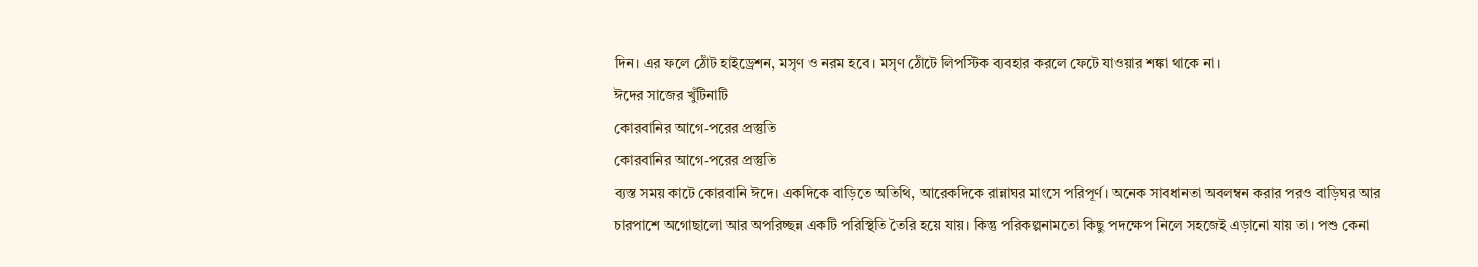দিন। এর ফলে ঠোঁট হাইড্রেশন, মসৃণ ও নরম হবে। মসৃণ ঠোঁটে লিপস্টিক ব্যবহার করলে ফেটে যাওয়ার শঙ্কা থাকে না।
ঈদের সাজের খুঁটিনাটি
কোরবানির আগে-পরের প্রস্তুতি
কোরবানির আগে-পরের প্রস্তুতি
ব্যস্ত সময় কাটে কোরবানি ঈদে। একদিকে বাড়িতে অতিথি, আরেকদিকে রান্নাঘর মাংসে পরিপূর্ণ। অনেক সাবধানতা অবলম্বন করার পরও বাড়িঘর আর চারপাশে অগোছালো আর অপরিচ্ছন্ন একটি পরিস্থিতি তৈরি হয়ে যায়। কিন্তু পরিকল্পনামতো কিছু পদক্ষেপ নিলে সহজেই এড়ানো যায় তা। পশু কেনা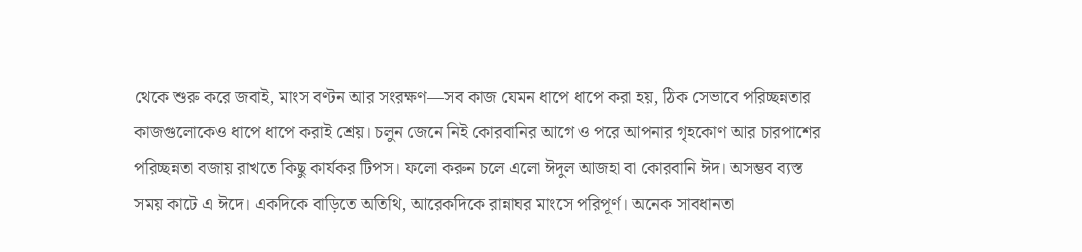থেকে শুরু করে জবাই, মাংস বণ্টন আর সংরক্ষণ—সব কাজ যেমন ধাপে ধাপে করা হয়, ঠিক সেভাবে পরিচ্ছন্নতার কাজগুলোকেও ধাপে ধাপে করাই শ্রেয়। চলুন জেনে নিই কোরবানির আগে ও পরে আপনার গৃহকোণ আর চারপাশের পরিচ্ছন্নতা বজায় রাখতে কিছু কার্যকর টিপস। ফলো করুন চলে এলো ঈদুল আজহা বা কোরবানি ঈদ। অসম্ভব ব্যস্ত সময় কাটে এ ঈদে। একদিকে বাড়িতে অতিথি, আরেকদিকে রান্নাঘর মাংসে পরিপূর্ণ। অনেক সাবধানতা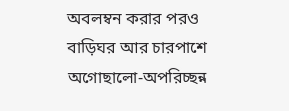অবলম্বন করার পরও বাড়িঘর আর চারপাশে অগোছালো-অপরিচ্ছন্ন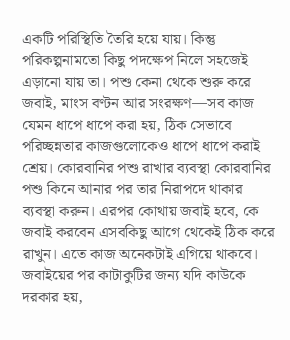একটি পরিস্থিতি তৈরি হয়ে যায়। কিন্তু পরিকল্পনামতো কিছু পদক্ষেপ নিলে সহজেই এড়ানো যায় তা। পশু কেনা থেকে শুরু করে জবাই, মাংস বণ্টন আর সংরক্ষণ—সব কাজ যেমন ধাপে ধাপে করা হয়, ঠিক সেভাবে পরিচ্ছন্নতার কাজগুলোকেও ধাপে ধাপে করাই শ্রেয়। কোরবানির পশু রাখার ব্যবস্থা কোরবানির পশু কিনে আনার পর তার নিরাপদে থাকার ব্যবস্থা করুন। এরপর কোথায় জবাই হবে, কে জবাই করবেন এসবকিছু আগে থেকেই ঠিক করে রাখুন। এতে কাজ অনেকটাই এগিয়ে থাকবে। জবাইয়ের পর কাটাকুটির জন্য যদি কাউকে দরকার হয়,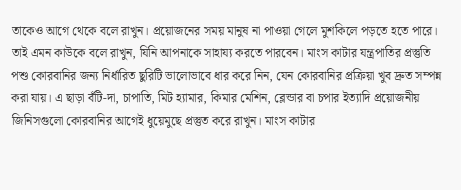তাকেও আগে থেকে বলে রাখুন। প্রয়োজনের সময় মানুষ না পাওয়া গেলে মুশকিলে পড়তে হতে পারে। তাই এমন কাউকে বলে রাখুন, যিনি আপনাকে সাহায্য করতে পারবেন। মাংস কাটার যন্ত্রপাতির প্রস্তুতি পশু কোরবানির জন্য নির্ধারিত ছুরিটি ভালোভাবে ধার করে নিন, যেন কোরবানির প্রক্রিয়া খুব দ্রুত সম্পন্ন করা যায়। এ ছাড়া বঁটি-দা, চাপাতি, মিট হ্যামার, কিমার মেশিন, ব্লেন্ডার বা চপার ইত্যাদি প্রয়োজনীয় জিনিসগুলো কোরবানির আগেই ধুয়েমুছে প্রস্তুত করে রাখুন। মাংস কাটার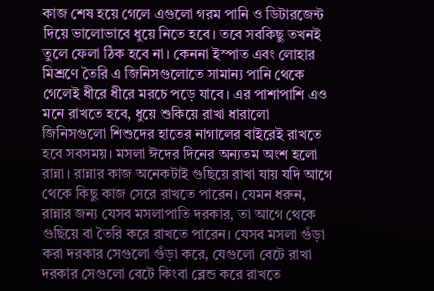কাজ শেষ হয়ে গেলে এগুলো গরম পানি ও ডিটারজেন্ট দিয়ে ভালোভাবে ধুয়ে নিতে হবে। তবে সবকিছু তখনই তুলে ফেলা ঠিক হবে না। কেননা ইস্পাত এবং লোহার মিশ্রণে তৈরি এ জিনিসগুলোতে সামান্য পানি থেকে গেলেই ধীরে ধীরে মরচে পড়ে যাবে। এর পাশাপাশি এও মনে রাখতে হবে, ধুয়ে শুকিয়ে রাখা ধারালো জিনিসগুলো শিশুদের হাতের নাগালের বাইরেই রাখতে হবে সবসময়। মসলা ঈদের দিনের অন্যতম অংশ হলো রান্না। রান্নার কাজ অনেকটাই গুছিয়ে রাখা যায় যদি আগে থেকে কিছু কাজ সেরে রাখতে পারেন। যেমন ধরুন, রান্নার জন্য যেসব মসলাপাতি দরকার, তা আগে থেকে গুছিয়ে বা তৈরি করে রাখতে পারেন। যেসব মসলা গুঁড়া করা দরকার সেগুলো গুঁড়া করে, যেগুলো বেটে রাখা দরকার সেগুলো বেটে কিংবা ব্লেন্ড করে রাখতে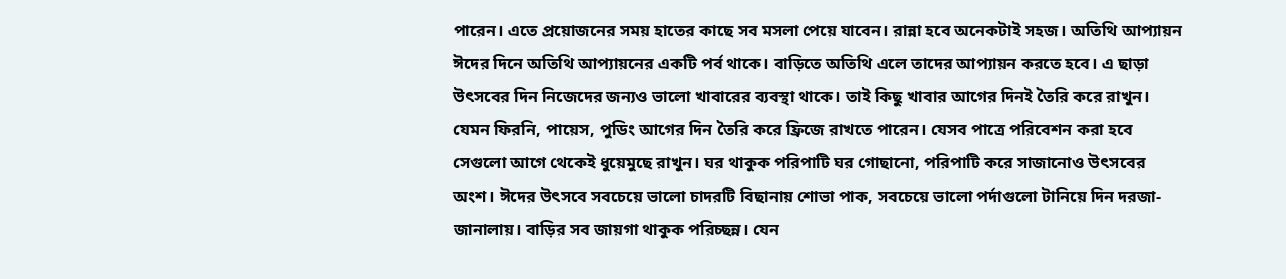পারেন। এতে প্রয়োজনের সময় হাতের কাছে সব মসলা পেয়ে যাবেন। রান্না হবে অনেকটাই সহজ। অতিথি আপ্যায়ন ঈদের দিনে অতিথি আপ্যায়নের একটি পর্ব থাকে। বাড়িতে অতিথি এলে তাদের আপ্যায়ন করতে হবে। এ ছাড়া উৎসবের দিন নিজেদের জন্যও ভালো খাবারের ব্যবস্থা থাকে। তাই কিছু খাবার আগের দিনই তৈরি করে রাখুন। যেমন ফিরনি, পায়েস, পুডিং আগের দিন তৈরি করে ফ্রিজে রাখতে পারেন। যেসব পাত্রে পরিবেশন করা হবে সেগুলো আগে থেকেই ধুয়েমুছে রাখুন। ঘর থাকুক পরিপাটি ঘর গোছানো, পরিপাটি করে সাজানোও উৎসবের অংশ। ঈদের উৎসবে সবচেয়ে ভালো চাদরটি বিছানায় শোভা পাক, সবচেয়ে ভালো পর্দাগুলো টানিয়ে দিন দরজা-জানালায়। বাড়ির সব জায়গা থাকুক পরিচ্ছন্ন। যেন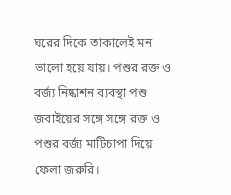ঘরের দিকে তাকালেই মন ভালো হয়ে যায়। পশুর রক্ত ও বর্জ্য নিষ্কাশন ব্যবস্থা পশু জবাইয়ের সঙ্গে সঙ্গে রক্ত ও পশুর বর্জ্য মাটিচাপা দিয়ে ফেলা জরুরি।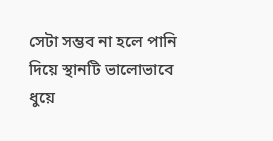সেটা সম্ভব না হলে পানি দিয়ে স্থানটি ভালোভাবে ধুয়ে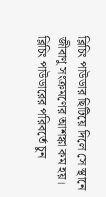ব্লিচিং পাউডার ছিটিয়ে দিলে সে স্থানে জীবাণু সংক্রমণের আশঙ্কা কম হয়। ব্লিচিং পাউডারের পরিবর্তে চুন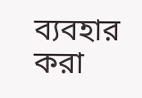ব্যবহার করা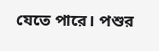যেতে পারে। পশুর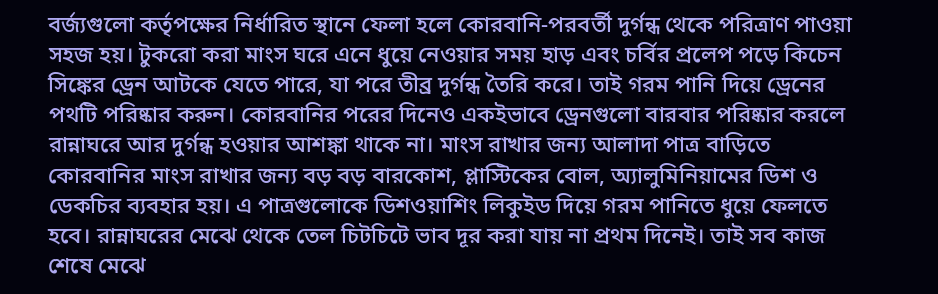বর্জ্যগুলো কর্তৃপক্ষের নির্ধারিত স্থানে ফেলা হলে কোরবানি-পরবর্তী দুর্গন্ধ থেকে পরিত্রাণ পাওয়া সহজ হয়। টুকরো করা মাংস ঘরে এনে ধুয়ে নেওয়ার সময় হাড় এবং চর্বির প্রলেপ পড়ে কিচেন সিঙ্কের ড্রেন আটকে যেতে পারে, যা পরে তীব্র দুর্গন্ধ তৈরি করে। তাই গরম পানি দিয়ে ড্রেনের পথটি পরিষ্কার করুন। কোরবানির পরের দিনেও একইভাবে ড্রেনগুলো বারবার পরিষ্কার করলে রান্নাঘরে আর দুর্গন্ধ হওয়ার আশঙ্কা থাকে না। মাংস রাখার জন্য আলাদা পাত্র বাড়িতে কোরবানির মাংস রাখার জন্য বড় বড় বারকোশ, প্লাস্টিকের বোল, অ্যালুমিনিয়ামের ডিশ ও ডেকচির ব্যবহার হয়। এ পাত্রগুলোকে ডিশওয়াশিং লিকুইড দিয়ে গরম পানিতে ধুয়ে ফেলতে হবে। রান্নাঘরের মেঝে থেকে তেল চিটচিটে ভাব দূর করা যায় না প্রথম দিনেই। তাই সব কাজ শেষে মেঝে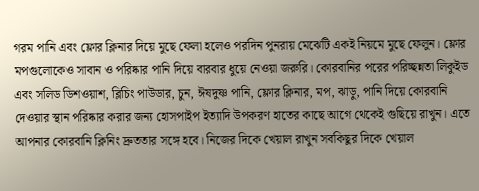গরম পানি এবং ফ্লোর ক্লিনার দিয়ে মুছে ফেলা হলেও পরদিন পুনরায় মেঝেটি একই নিয়মে মুছে ফেলুন। ফ্লোর মপগুলোকেও সাবান ও পরিষ্কার পানি দিয়ে বারবার ধুয়ে নেওয়া জরুরি। কোরবানির পরের পরিচ্ছন্নতা লিকুইড এবং সলিড ডিশওয়াশ, ব্লিচিং পাউডার, চুন, ঈষদুষ্ণ পানি, ফ্লোর ক্লিনার, মপ, ঝাড়ু, পানি দিয়ে কোরবানি দেওয়ার স্থান পরিষ্কার করার জন্য হোসপাইপ ইত্যাদি উপকরণ হাতের কাছে আগে থেকেই গুছিয়ে রাখুন। এতে আপনার কোরবানি ক্লিনিং দ্রুততার সঙ্গে হবে। নিজের দিকে খেয়াল রাখুন সবকিছুর দিকে খেয়াল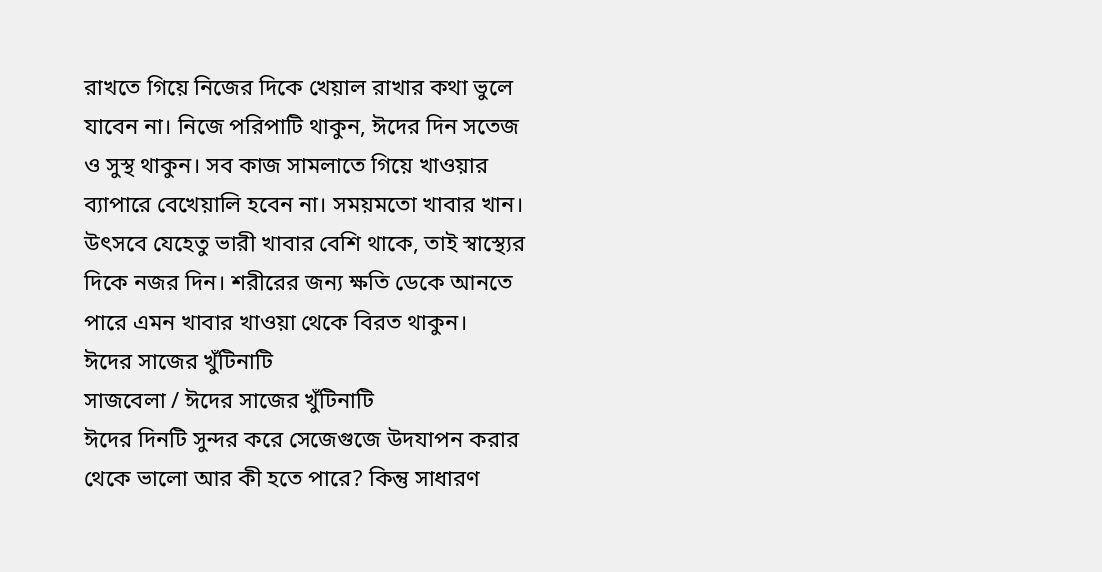রাখতে গিয়ে নিজের দিকে খেয়াল রাখার কথা ভুলে যাবেন না। নিজে পরিপাটি থাকুন, ঈদের দিন সতেজ ও সুস্থ থাকুন। সব কাজ সামলাতে গিয়ে খাওয়ার ব্যাপারে বেখেয়ালি হবেন না। সময়মতো খাবার খান। উৎসবে যেহেতু ভারী খাবার বেশি থাকে, তাই স্বাস্থ্যের দিকে নজর দিন। শরীরের জন্য ক্ষতি ডেকে আনতে পারে এমন খাবার খাওয়া থেকে বিরত থাকুন।
ঈদের সাজের খুঁটিনাটি
সাজবেলা / ঈদের সাজের খুঁটিনাটি
ঈদের দিনটি সুন্দর করে সেজেগুজে উদযাপন করার থেকে ভালো আর কী হতে পারে? কিন্তু সাধারণ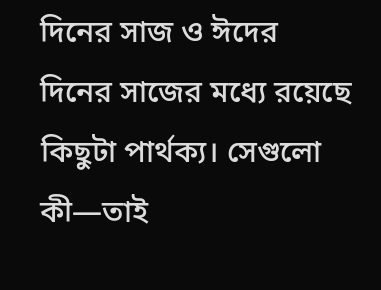দিনের সাজ ও ঈদের দিনের সাজের মধ্যে রয়েছে কিছুটা পার্থক্য। সেগুলো কী—তাই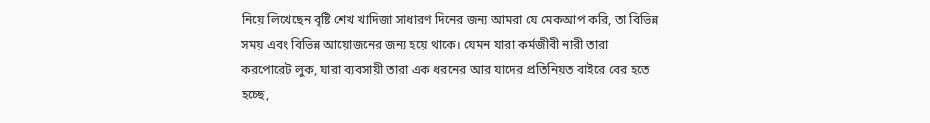নিয়ে লিখেছেন বৃষ্টি শেখ খাদিজা সাধারণ দিনের জন্য আমরা যে মেকআপ করি, তা বিভিন্ন সময় এবং বিভিন্ন আয়োজনের জন্য হয়ে থাকে। যেমন যারা কর্মজীবী নারী তারা করপোরেট লুক, যারা ব্যবসায়ী তারা এক ধরনের আর যাদের প্রতিনিয়ত বাইরে বের হতে হচ্ছে,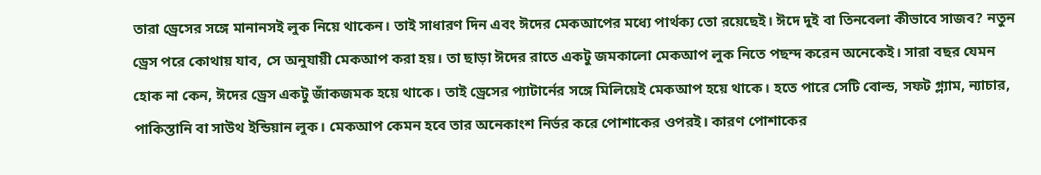তারা ড্রেসের সঙ্গে মানানসই লুক নিয়ে থাকেন। তাই সাধারণ দিন এবং ঈদের মেকআপের মধ্যে পার্থক্য তো রয়েছেই। ঈদে দুই বা তিনবেলা কীভাবে সাজব? নতুন ড্রেস পরে কোথায় যাব, সে অনুযায়ী মেকআপ করা হয়। তা ছাড়া ঈদের রাতে একটু জমকালো মেকআপ লুক নিতে পছন্দ করেন অনেকেই। সারা বছর যেমন হোক না কেন, ঈদের ড্রেস একটু জাঁকজমক হয়ে থাকে। তাই ড্রেসের প্যাটার্নের সঙ্গে মিলিয়েই মেকআপ হয়ে থাকে। হতে পারে সেটি বোল্ড, সফট গ্ল্যাম, ন্যাচার, পাকিস্তানি বা সাউথ ইন্ডিয়ান লুক। মেকআপ কেমন হবে তার অনেকাংশ নির্ভর করে পোশাকের ওপরই। কারণ পোশাকের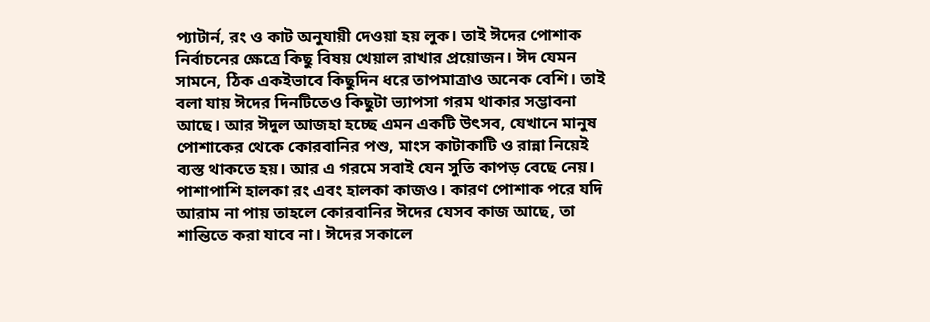প্যাটার্ন, রং ও কাট অনুযায়ী দেওয়া হয় লুক। তাই ঈদের পোশাক নির্বাচনের ক্ষেত্রে কিছু বিষয় খেয়াল রাখার প্রয়োজন। ঈদ যেমন সামনে, ঠিক একইভাবে কিছুদিন ধরে তাপমাত্রাও অনেক বেশি। তাই বলা যায় ঈদের দিনটিতেও কিছুটা ভ্যাপসা গরম থাকার সম্ভাবনা আছে। আর ঈদুল আজহা হচ্ছে এমন একটি উৎসব, যেখানে মানুষ পোশাকের থেকে কোরবানির পশু, মাংস কাটাকাটি ও রান্না নিয়েই ব্যস্ত থাকতে হয়। আর এ গরমে সবাই যেন সুতি কাপড় বেছে নেয়। পাশাপাশি হালকা রং এবং হালকা কাজও। কারণ পোশাক পরে যদি আরাম না পায় তাহলে কোরবানির ঈদের যেসব কাজ আছে, তা শান্তিতে করা যাবে না। ঈদের সকালে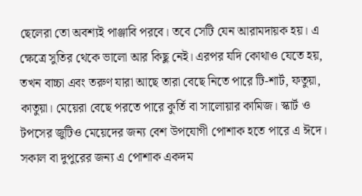ছেলেরা তো অবশ্যই পাঞ্জাবি পরবে। তবে সেটি যেন আরামদায়ক হয়। এ ক্ষেত্রে সুতির থেকে ভালো আর কিছু নেই। এরপর যদি কোথাও যেতে হয়, তখন বাচ্চা এবং তরুণ যারা আছে তারা বেছে নিতে পারে টি-শার্ট, ফতুয়া, কাতুয়া। মেয়েরা বেছে পরতে পারে কুর্তি বা সালোয়ার কামিজ। স্কার্ট ও টপসের জুটিও মেয়েদের জন্য বেশ উপযোগী পোশাক হতে পারে এ ঈদে। সকাল বা দুপুরের জন্য এ পোশাক একদম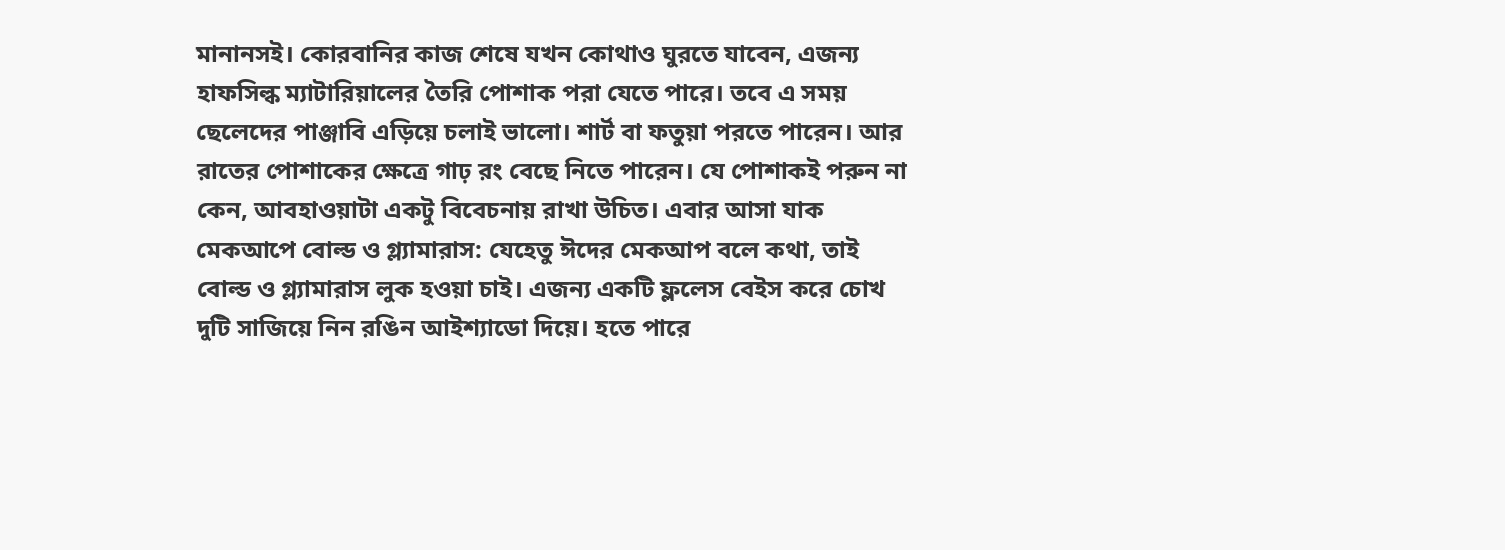মানানসই। কোরবানির কাজ শেষে যখন কোথাও ঘুরতে যাবেন, এজন্য হাফসিল্ক ম্যাটারিয়ালের তৈরি পোশাক পরা যেতে পারে। তবে এ সময় ছেলেদের পাঞ্জাবি এড়িয়ে চলাই ভালো। শার্ট বা ফতুয়া পরতে পারেন। আর রাতের পোশাকের ক্ষেত্রে গাঢ় রং বেছে নিতে পারেন। যে পোশাকই পরুন না কেন, আবহাওয়াটা একটু বিবেচনায় রাখা উচিত। এবার আসা যাক মেকআপে বোল্ড ও গ্ল্যামারাস: যেহেতু ঈদের মেকআপ বলে কথা, তাই বোল্ড ও গ্ল্যামারাস লুক হওয়া চাই। এজন্য একটি ফ্ললেস বেইস করে চোখ দুটি সাজিয়ে নিন রঙিন আইশ্যাডো দিয়ে। হতে পারে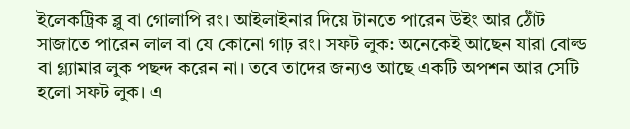ইলেকট্রিক ব্লু বা গোলাপি রং। আইলাইনার দিয়ে টানতে পারেন উইং আর ঠোঁট সাজাতে পারেন লাল বা যে কোনো গাঢ় রং। সফট লুক: অনেকেই আছেন যারা বোল্ড বা গ্ল্যামার লুক পছন্দ করেন না। তবে তাদের জন্যও আছে একটি অপশন আর সেটি হলো সফট লুক। এ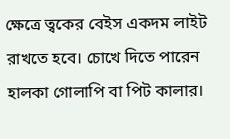ক্ষেত্রে ত্বকের বেইস একদম লাইট রাখতে হবে। চোখে দিতে পারেন হালকা গোলাপি বা পিট কালার।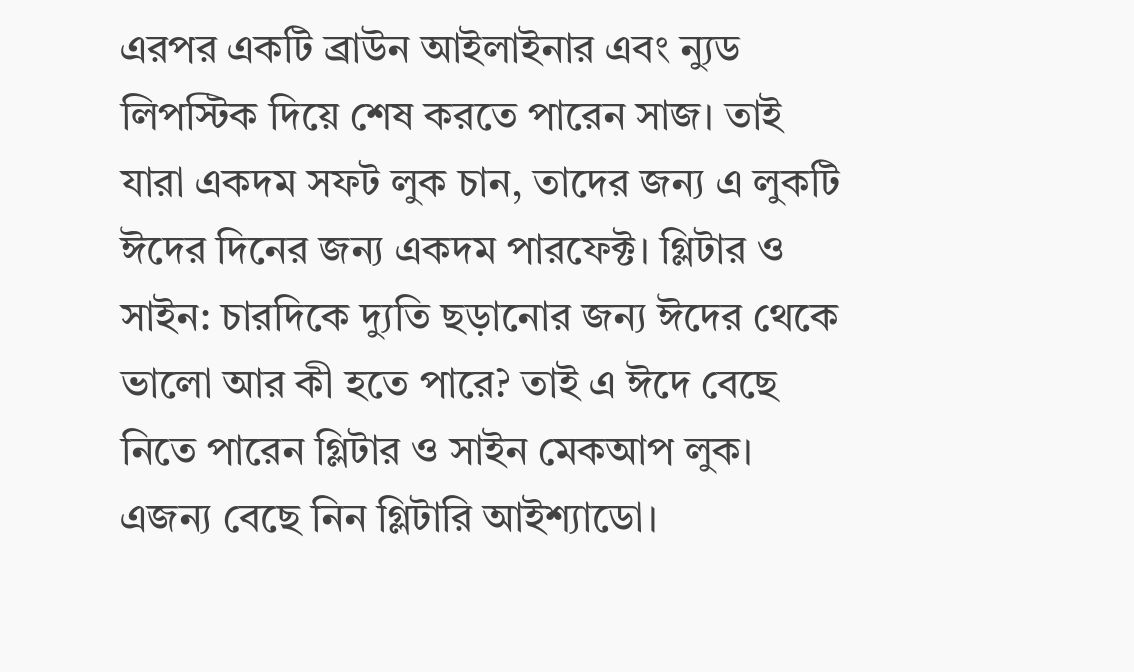এরপর একটি ব্রাউন আইলাইনার এবং ন্যুড লিপস্টিক দিয়ে শেষ করতে পারেন সাজ। তাই যারা একদম সফট লুক চান, তাদের জন্য এ লুকটি ঈদের দিনের জন্য একদম পারফেক্ট। গ্লিটার ও সাইন: চারদিকে দ্যুতি ছড়ানোর জন্য ঈদের থেকে ভালো আর কী হতে পারে? তাই এ ঈদে বেছে নিতে পারেন গ্লিটার ও সাইন মেকআপ লুক। এজন্য বেছে নিন গ্লিটারি আইশ্যাডো।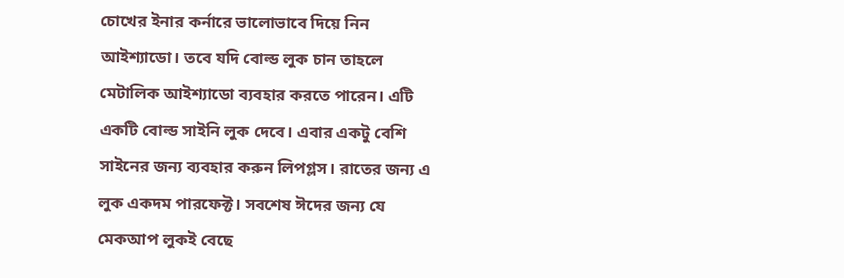চোখের ইনার কর্নারে ভালোভাবে দিয়ে নিন আইশ্যাডো। তবে যদি বোল্ড লুক চান তাহলে মেটালিক আইশ্যাডো ব্যবহার করতে পারেন। এটি একটি বোল্ড সাইনি লুক দেবে। এবার একটু বেশি সাইনের জন্য ব্যবহার করুন লিপগ্লস। রাতের জন্য এ লুক একদম পারফেক্ট। সবশেষ ঈদের জন্য যে মেকআপ লুকই বেছে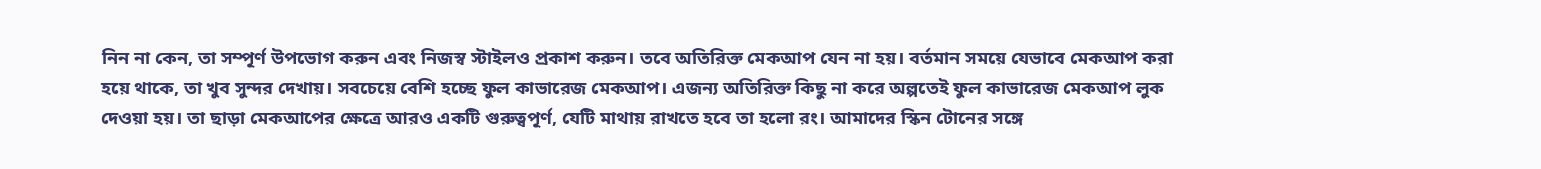নিন না কেন, তা সম্পূর্ণ উপভোগ করুন এবং নিজস্ব স্টাইলও প্রকাশ করুন। তবে অতিরিক্ত মেকআপ যেন না হয়। বর্তমান সময়ে যেভাবে মেকআপ করা হয়ে থাকে, তা খুব সুন্দর দেখায়। সবচেয়ে বেশি হচ্ছে ফুল কাভারেজ মেকআপ। এজন্য অতিরিক্ত কিছু না করে অল্পতেই ফুল কাভারেজ মেকআপ লুক দেওয়া হয়। তা ছাড়া মেকআপের ক্ষেত্রে আরও একটি গুরুত্বপূর্ণ, যেটি মাথায় রাখতে হবে তা হলো রং। আমাদের স্কিন টোনের সঙ্গে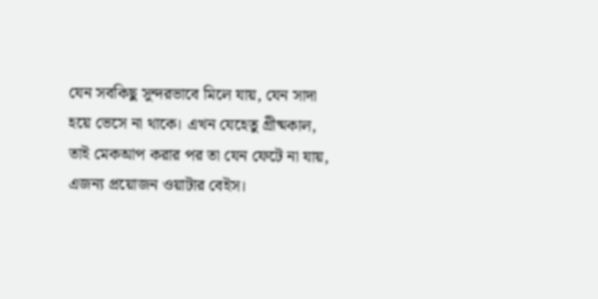যেন সবকিছু সুন্দরভাবে মিলে যায়, যেন সাদা হয়ে ভেসে না থাকে। এখন যেহেতু গ্রীষ্মকাল, তাই মেকআপ করার পর তা যেন ফেটে না যায়, এজন্য প্রয়োজন ওয়াটার বেইস।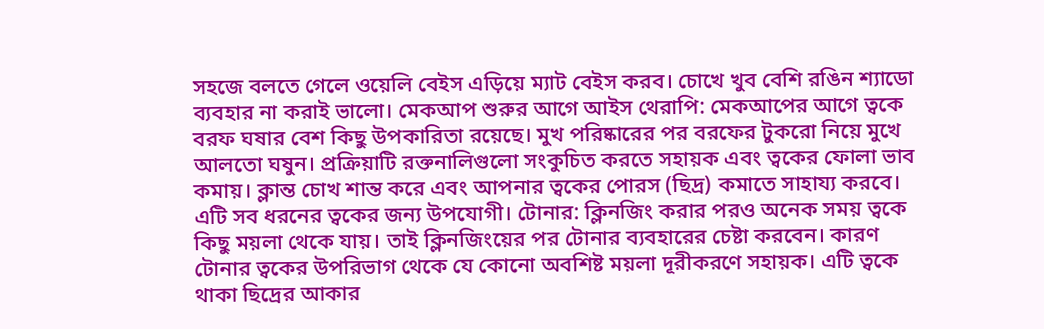সহজে বলতে গেলে ওয়েলি বেইস এড়িয়ে ম্যাট বেইস করব। চোখে খুব বেশি রঙিন শ্যাডো ব্যবহার না করাই ভালো। মেকআপ শুরুর আগে আইস থেরাপি: মেকআপের আগে ত্বকে বরফ ঘষার বেশ কিছু উপকারিতা রয়েছে। মুখ পরিষ্কারের পর বরফের টুকরো নিয়ে মুখে আলতো ঘষুন। প্রক্রিয়াটি রক্তনালিগুলো সংকুচিত করতে সহায়ক এবং ত্বকের ফোলা ভাব কমায়। ক্লান্ত চোখ শান্ত করে এবং আপনার ত্বকের পোরস (ছিদ্র) কমাতে সাহায্য করবে। এটি সব ধরনের ত্বকের জন্য উপযোগী। টোনার: ক্লিনজিং করার পরও অনেক সময় ত্বকে কিছু ময়লা থেকে যায়। তাই ক্লিনজিংয়ের পর টোনার ব্যবহারের চেষ্টা করবেন। কারণ টোনার ত্বকের উপরিভাগ থেকে যে কোনো অবশিষ্ট ময়লা দূরীকরণে সহায়ক। এটি ত্বকে থাকা ছিদ্রের আকার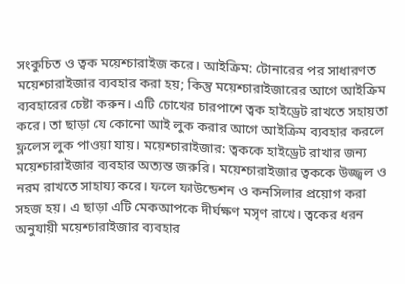সংকুচিত ও ত্বক ময়েশ্চারাইজ করে। আইক্রিম: টোনারের পর সাধারণত ময়েশ্চারাইজার ব্যবহার করা হয়; কিন্তু ময়েশ্চারাইজারের আগে আইক্রিম ব্যবহারের চেষ্টা করুন। এটি চোখের চারপাশে ত্বক হাইড্রেট রাখতে সহায়তা করে। তা ছাড়া যে কোনো আই লুক করার আগে আইক্রিম ব্যবহার করলে ফ্ললেস লুক পাওয়া যায়। ময়েশ্চারাইজার: ত্বককে হাইড্রেট রাখার জন্য ময়েশ্চারাইজার ব্যবহার অত্যন্ত জরুরি। ময়েশ্চারাইজার ত্বককে উজ্জ্বল ও নরম রাখতে সাহায্য করে। ফলে ফাউন্ডেশন ও কনসিলার প্রয়োগ করা সহজ হয়। এ ছাড়া এটি মেকআপকে দীর্ঘক্ষণ মসৃণ রাখে। ত্বকের ধরন অনুযায়ী ময়েশ্চারাইজার ব্যবহার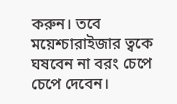করুন। তবে ময়েশ্চারাইজার ত্বকে ঘষবেন না বরং চেপে চেপে দেবেন।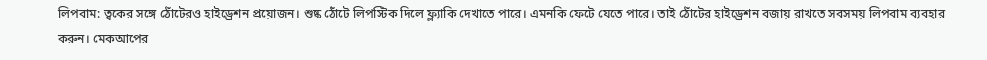লিপবাম: ত্বকের সঙ্গে ঠোঁটেরও হাইড্রেশন প্রয়োজন। শুষ্ক ঠোঁটে লিপস্টিক দিলে ফ্ল্যাকি দেখাতে পারে। এমনকি ফেটে যেতে পারে। তাই ঠোঁটের হাইড্রেশন বজায় রাখতে সবসময় লিপবাম ব্যবহার করুন। মেকআপের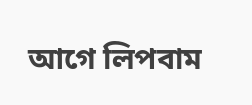আগে লিপবাম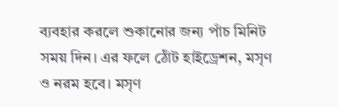ব্যবহার করলে শুকানোর জন্য পাঁচ মিনিট সময় দিন। এর ফলে ঠোঁট হাইড্রেশন, মসৃণ ও নরম হবে। মসৃণ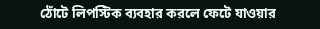ঠোঁটে লিপস্টিক ব্যবহার করলে ফেটে যাওয়ার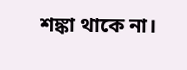শঙ্কা থাকে না।